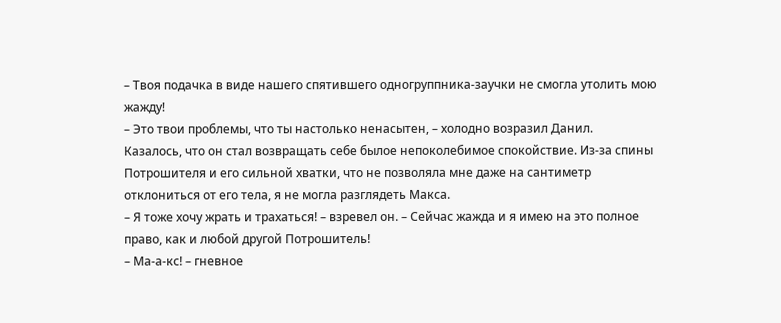– Твоя подачка в виде нашего спятившего одногруппника-заучки не смогла утолить мою жажду!
– Это твои проблемы, что ты настолько ненасытен, – холодно возразил Данил.
Казалось, что он стал возвращать себе былое непоколебимое спокойствие. Из-за спины Потрошителя и его сильной хватки, что не позволяла мне даже на сантиметр отклониться от его тела, я не могла разглядеть Макса.
– Я тоже хочу жрать и трахаться! – взревел он. – Сейчас жажда и я имею на это полное право, как и любой другой Потрошитель!
– Ма-а-кс! – гневное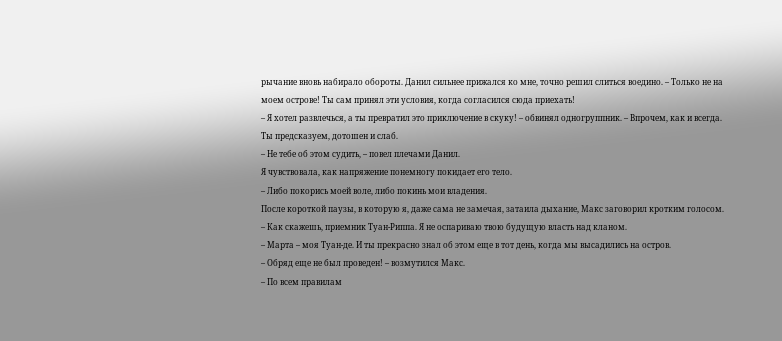рычание вновь набирало обороты. Данил сильнее прижался ко мне, точно решил слиться воедино. – Только не на моем острове! Ты сам принял эти условия, когда согласился сюда приехать!
– Я хотел развлечься, а ты превратил это приключение в скуку! – обвинял одногруппник. – Впрочем, как и всегда. Ты предсказуем, дотошен и слаб.
– Не тебе об этом судить, – повел плечами Данил.
Я чувствовала, как напряжение понемногу покидает его тело.
– Либо покорись моей воле, либо покинь мои владения.
После короткой паузы, в которую я, даже сама не замечая, затаила дыхание, Макс заговорил кротким голосом.
– Как скажешь, приемник Туан-Риппа. Я не оспариваю твою будущую власть над кланом.
– Марта – моя Туан-де. И ты прекрасно знал об этом еще в тот день, когда мы высадились на остров.
– Обряд еще не был проведен! – возмутился Макс.
– По всем правилам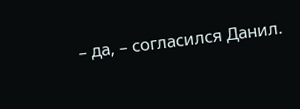– да, – согласился Данил.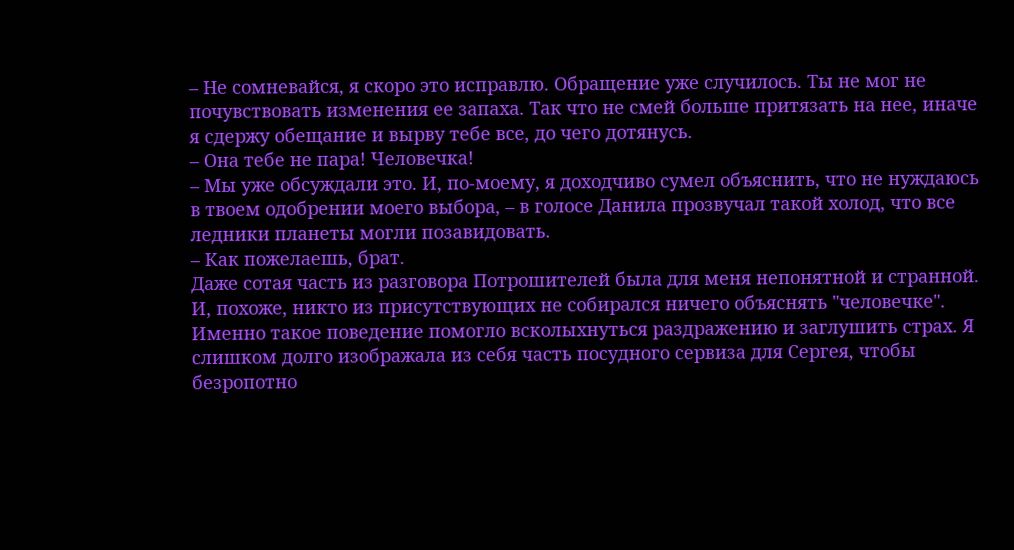– Не сомневайся, я скоро это исправлю. Обращение уже случилось. Ты не мог не почувствовать изменения ее запаха. Так что не смей больше притязать на нее, иначе я сдержу обещание и вырву тебе все, до чего дотянусь.
– Она тебе не пара! Человечка!
– Мы уже обсуждали это. И, по-моему, я доходчиво сумел объяснить, что не нуждаюсь в твоем одобрении моего выбора, – в голосе Данила прозвучал такой холод, что все ледники планеты могли позавидовать.
– Как пожелаешь, брат.
Даже сотая часть из разговора Потрошителей была для меня непонятной и странной. И, похоже, никто из присутствующих не собирался ничего объяснять "человечке". Именно такое поведение помогло всколыхнуться раздражению и заглушить страх. Я слишком долго изображала из себя часть посудного сервиза для Сергея, чтобы безропотно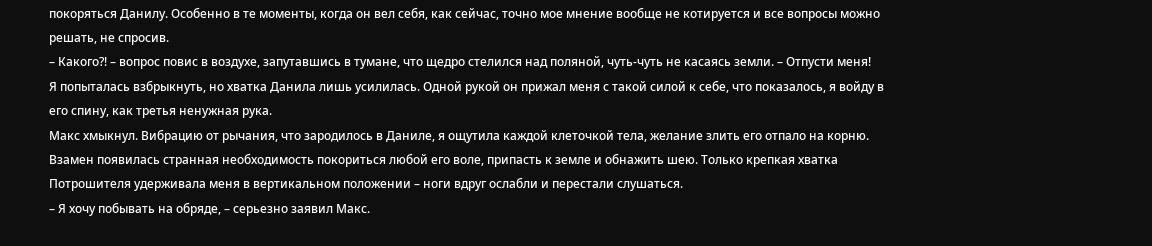покоряться Данилу. Особенно в те моменты, когда он вел себя, как сейчас, точно мое мнение вообще не котируется и все вопросы можно решать, не спросив.
– Какого?! – вопрос повис в воздухе, запутавшись в тумане, что щедро стелился над поляной, чуть-чуть не касаясь земли. – Отпусти меня!
Я попыталась взбрыкнуть, но хватка Данила лишь усилилась. Одной рукой он прижал меня с такой силой к себе, что показалось, я войду в его спину, как третья ненужная рука.
Макс хмыкнул. Вибрацию от рычания, что зародилось в Даниле, я ощутила каждой клеточкой тела, желание злить его отпало на корню. Взамен появилась странная необходимость покориться любой его воле, припасть к земле и обнажить шею. Только крепкая хватка Потрошителя удерживала меня в вертикальном положении – ноги вдруг ослабли и перестали слушаться.
– Я хочу побывать на обряде, – серьезно заявил Макс.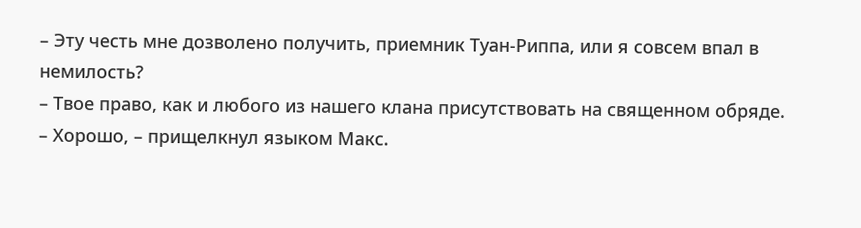– Эту честь мне дозволено получить, приемник Туан-Риппа, или я совсем впал в немилость?
– Твое право, как и любого из нашего клана присутствовать на священном обряде.
– Хорошо, – прищелкнул языком Макс.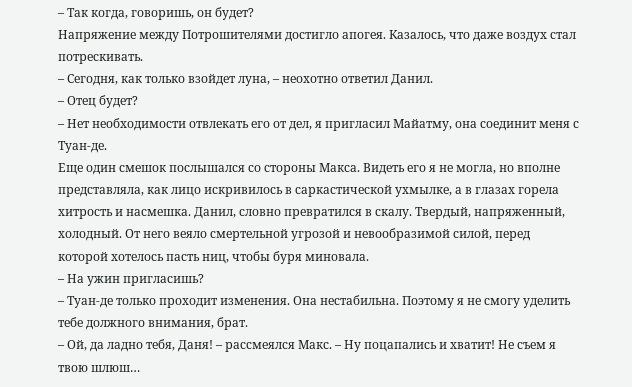– Так когда, говоришь, он будет?
Напряжение между Потрошителями достигло апогея. Казалось, что даже воздух стал потрескивать.
– Сегодня, как только взойдет луна, – неохотно ответил Данил.
– Отец будет?
– Нет необходимости отвлекать его от дел, я пригласил Майатму, она соединит меня с Туан-де.
Еще один смешок послышался со стороны Макса. Видеть его я не могла, но вполне представляла, как лицо искривилось в саркастической ухмылке, а в глазах горела хитрость и насмешка. Данил, словно превратился в скалу. Твердый, напряженный, холодный. От него веяло смертельной угрозой и невообразимой силой, перед которой хотелось пасть ниц, чтобы буря миновала.
– На ужин пригласишь?
– Туан-де только проходит изменения. Она нестабильна. Поэтому я не смогу уделить тебе должного внимания, брат.
– Ой, да ладно тебя, Даня! – рассмеялся Макс. – Ну поцапались и хватит! Не съем я твою шлюш…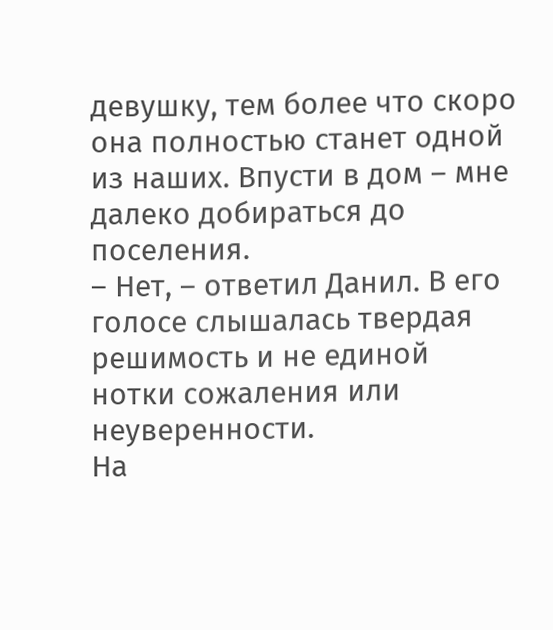девушку, тем более что скоро она полностью станет одной из наших. Впусти в дом – мне далеко добираться до поселения.
– Нет, – ответил Данил. В его голосе слышалась твердая решимость и не единой нотки сожаления или неуверенности.
На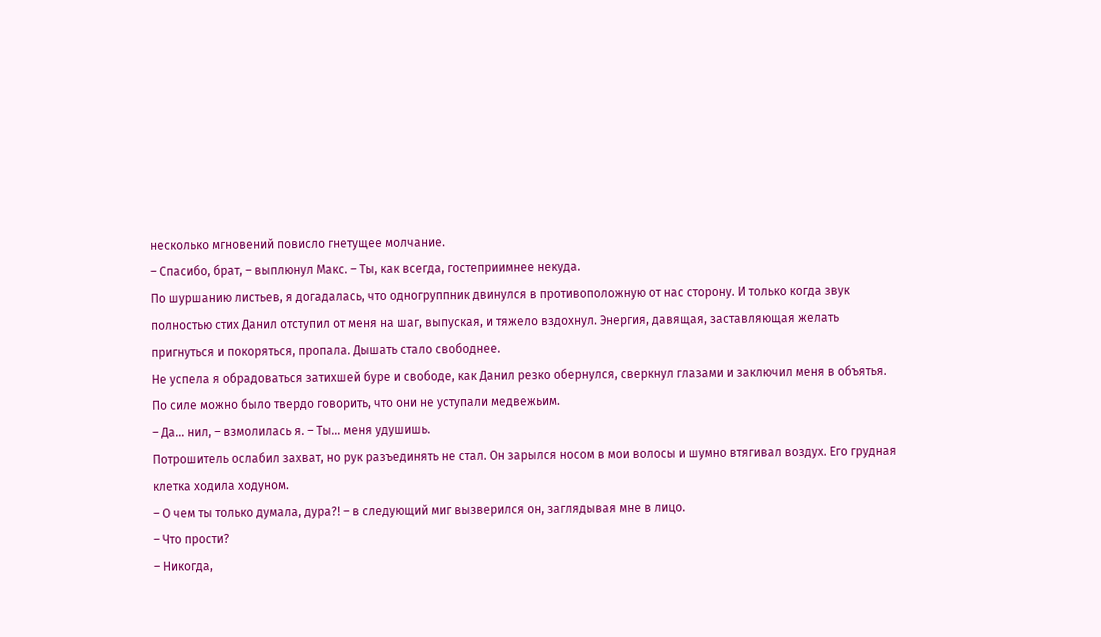несколько мгновений повисло гнетущее молчание.
– Спасибо, брат, – выплюнул Макс. – Ты, как всегда, гостеприимнее некуда.
По шуршанию листьев, я догадалась, что одногруппник двинулся в противоположную от нас сторону. И только когда звук полностью стих Данил отступил от меня на шаг, выпуская, и тяжело вздохнул. Энергия, давящая, заставляющая желать пригнуться и покоряться, пропала. Дышать стало свободнее.
Не успела я обрадоваться затихшей буре и свободе, как Данил резко обернулся, сверкнул глазами и заключил меня в объятья. По силе можно было твердо говорить, что они не уступали медвежьим.
– Да… нил, – взмолилась я. – Ты… меня удушишь.
Потрошитель ослабил захват, но рук разъединять не стал. Он зарылся носом в мои волосы и шумно втягивал воздух. Его грудная клетка ходила ходуном.
– О чем ты только думала, дура?! – в следующий миг вызверился он, заглядывая мне в лицо.
– Что прости?
– Никогда,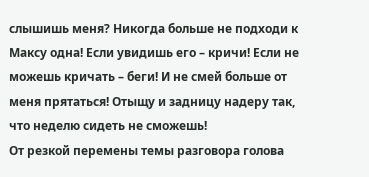слышишь меня? Никогда больше не подходи к Максу одна! Если увидишь его – кричи! Если не можешь кричать – беги! И не смей больше от меня прятаться! Отыщу и задницу надеру так, что неделю сидеть не сможешь!
От резкой перемены темы разговора голова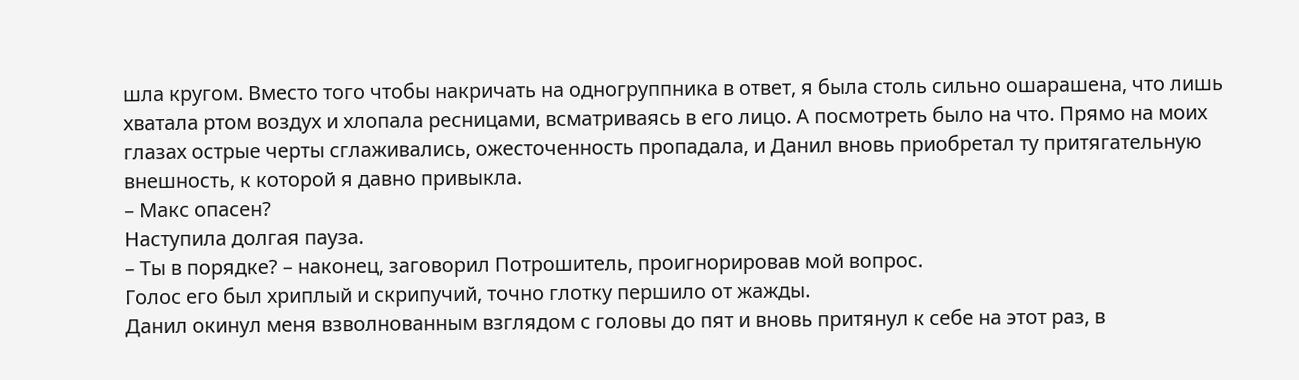шла кругом. Вместо того чтобы накричать на одногруппника в ответ, я была столь сильно ошарашена, что лишь хватала ртом воздух и хлопала ресницами, всматриваясь в его лицо. А посмотреть было на что. Прямо на моих глазах острые черты сглаживались, ожесточенность пропадала, и Данил вновь приобретал ту притягательную внешность, к которой я давно привыкла.
– Макс опасен?
Наступила долгая пауза.
– Ты в порядке? – наконец, заговорил Потрошитель, проигнорировав мой вопрос.
Голос его был хриплый и скрипучий, точно глотку першило от жажды.
Данил окинул меня взволнованным взглядом с головы до пят и вновь притянул к себе на этот раз, в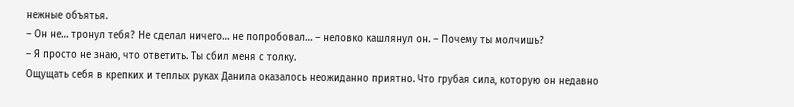нежные объятья.
– Он не… тронул тебя? Не сделал ничего… не попробовал… – неловко кашлянул он. – Почему ты молчишь?
– Я просто не знаю, что ответить. Ты сбил меня с толку.
Ощущать себя в крепких и теплых руках Данила оказалось неожиданно приятно. Что грубая сила, которую он недавно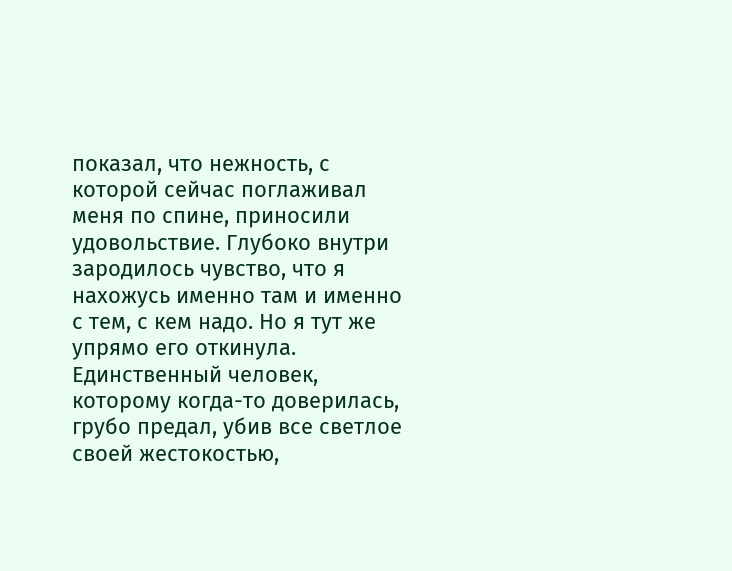показал, что нежность, с которой сейчас поглаживал меня по спине, приносили удовольствие. Глубоко внутри зародилось чувство, что я нахожусь именно там и именно с тем, с кем надо. Но я тут же упрямо его откинула. Единственный человек, которому когда-то доверилась, грубо предал, убив все светлое своей жестокостью,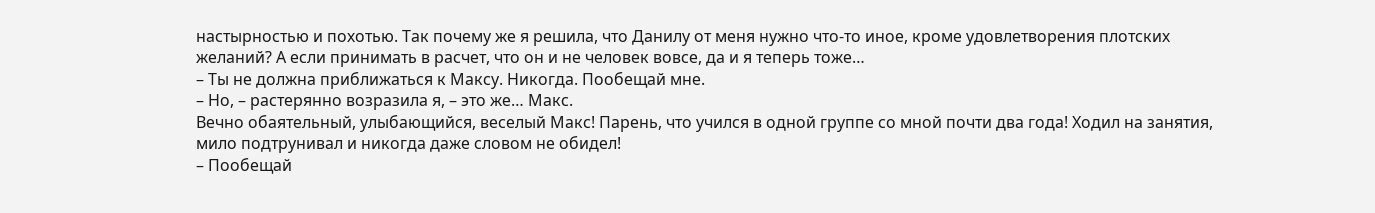настырностью и похотью. Так почему же я решила, что Данилу от меня нужно что-то иное, кроме удовлетворения плотских желаний? А если принимать в расчет, что он и не человек вовсе, да и я теперь тоже…
– Ты не должна приближаться к Максу. Никогда. Пообещай мне.
– Но, – растерянно возразила я, – это же… Макс.
Вечно обаятельный, улыбающийся, веселый Макс! Парень, что учился в одной группе со мной почти два года! Ходил на занятия, мило подтрунивал и никогда даже словом не обидел!
– Пообещай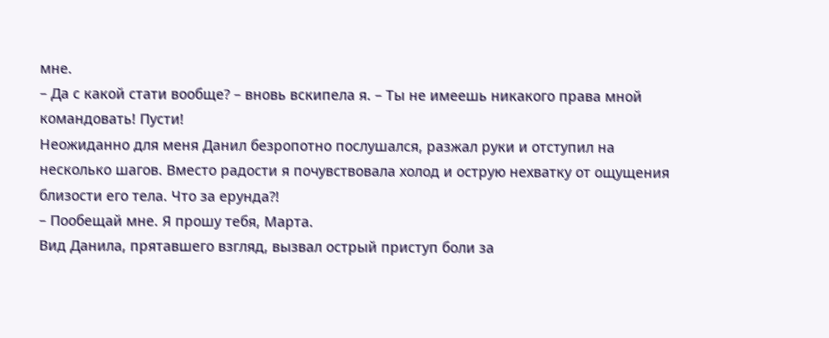мне.
– Да с какой стати вообще? – вновь вскипела я. – Ты не имеешь никакого права мной командовать! Пусти!
Неожиданно для меня Данил безропотно послушался, разжал руки и отступил на несколько шагов. Вместо радости я почувствовала холод и острую нехватку от ощущения близости его тела. Что за ерунда?!
– Пообещай мне. Я прошу тебя, Марта.
Вид Данила, прятавшего взгляд, вызвал острый приступ боли за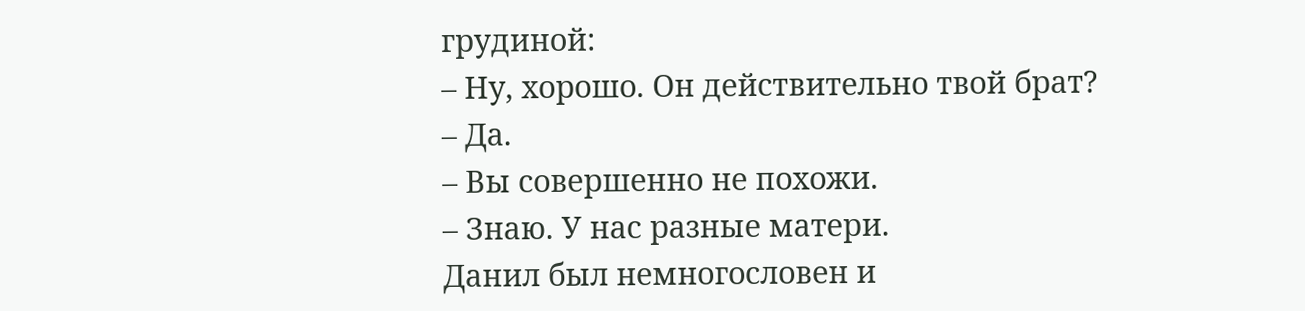грудиной:
– Ну, хорошо. Он действительно твой брат?
– Да.
– Вы совершенно не похожи.
– Знаю. У нас разные матери.
Данил был немногословен и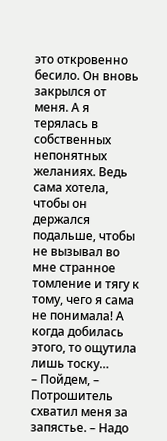это откровенно бесило. Он вновь закрылся от меня. А я терялась в собственных непонятных желаниях. Ведь сама хотела, чтобы он держался подальше, чтобы не вызывал во мне странное томление и тягу к тому, чего я сама не понимала! А когда добилась этого, то ощутила лишь тоску…
– Пойдем, – Потрошитель схватил меня за запястье. – Надо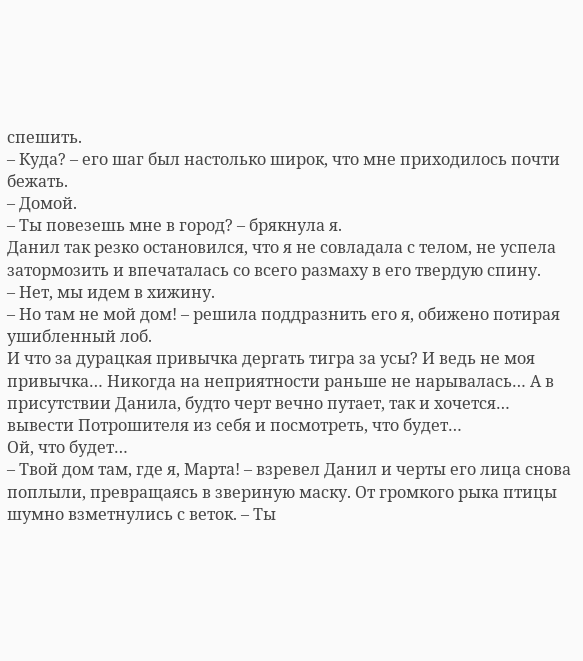спешить.
– Куда? – его шаг был настолько широк, что мне приходилось почти бежать.
– Домой.
– Ты повезешь мне в город? – брякнула я.
Данил так резко остановился, что я не совладала с телом, не успела затормозить и впечаталась со всего размаху в его твердую спину.
– Нет, мы идем в хижину.
– Но там не мой дом! – решила поддразнить его я, обижено потирая ушибленный лоб.
И что за дурацкая привычка дергать тигра за усы? И ведь не моя привычка… Никогда на неприятности раньше не нарывалась… А в присутствии Данила, будто черт вечно путает, так и хочется… вывести Потрошителя из себя и посмотреть, что будет…
Ой, что будет…
– Твой дом там, где я, Марта! – взревел Данил и черты его лица снова поплыли, превращаясь в звериную маску. От громкого рыка птицы шумно взметнулись с веток. – Ты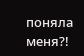поняла меня?!